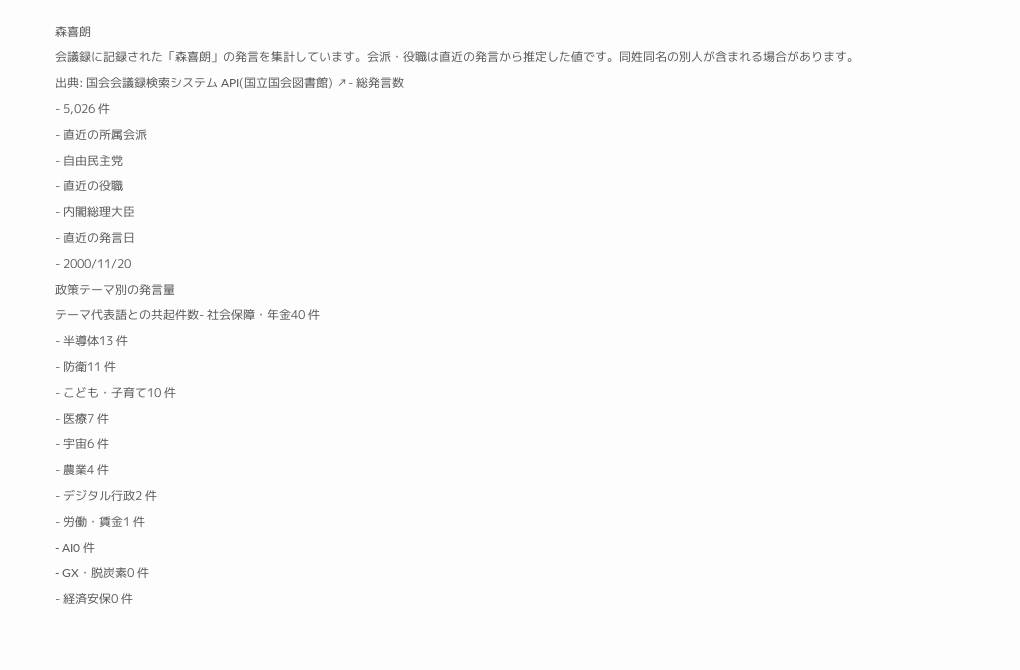森喜朗
会議録に記録された「森喜朗」の発言を集計しています。会派・役職は直近の発言から推定した値です。同姓同名の別人が含まれる場合があります。
出典: 国会会議録検索システム API(国立国会図書館) ↗- 総発言数
- 5,026 件
- 直近の所属会派
- 自由民主党
- 直近の役職
- 内閣総理大臣
- 直近の発言日
- 2000/11/20
政策テーマ別の発言量
テーマ代表語との共起件数- 社会保障・年金40 件
- 半導体13 件
- 防衛11 件
- こども・子育て10 件
- 医療7 件
- 宇宙6 件
- 農業4 件
- デジタル行政2 件
- 労働・賃金1 件
- AI0 件
- GX・脱炭素0 件
- 経済安保0 件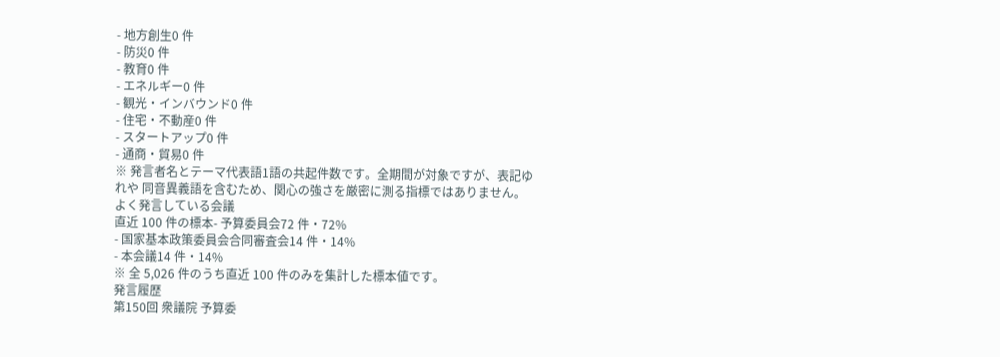- 地方創生0 件
- 防災0 件
- 教育0 件
- エネルギー0 件
- 観光・インバウンド0 件
- 住宅・不動産0 件
- スタートアップ0 件
- 通商・貿易0 件
※ 発言者名とテーマ代表語1語の共起件数です。全期間が対象ですが、表記ゆれや 同音異義語を含むため、関心の強さを厳密に測る指標ではありません。
よく発言している会議
直近 100 件の標本- 予算委員会72 件・72%
- 国家基本政策委員会合同審査会14 件・14%
- 本会議14 件・14%
※ 全 5,026 件のうち直近 100 件のみを集計した標本値です。
発言履歴
第150回 衆議院 予算委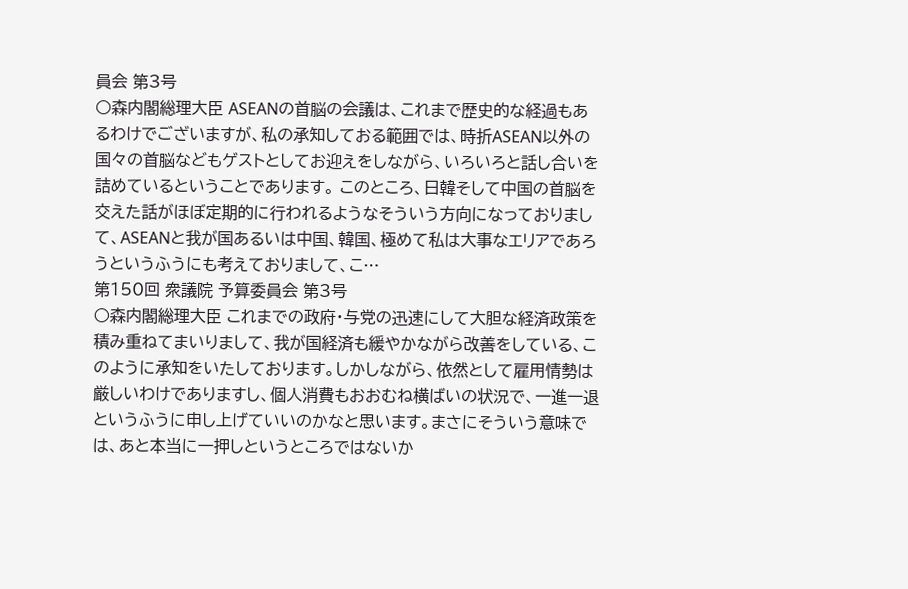員会 第3号
○森内閣総理大臣 ASEANの首脳の会議は、これまで歴史的な経過もあるわけでございますが、私の承知しておる範囲では、時折ASEAN以外の国々の首脳などもゲストとしてお迎えをしながら、いろいろと話し合いを詰めているということであります。 このところ、日韓そして中国の首脳を交えた話がほぼ定期的に行われるようなそういう方向になっておりまして、ASEANと我が国あるいは中国、韓国、極めて私は大事なエリアであろうというふうにも考えておりまして、こ…
第150回 衆議院 予算委員会 第3号
○森内閣総理大臣 これまでの政府・与党の迅速にして大胆な経済政策を積み重ねてまいりまして、我が国経済も緩やかながら改善をしている、このように承知をいたしております。しかしながら、依然として雇用情勢は厳しいわけでありますし、個人消費もおおむね横ばいの状況で、一進一退というふうに申し上げていいのかなと思います。まさにそういう意味では、あと本当に一押しというところではないか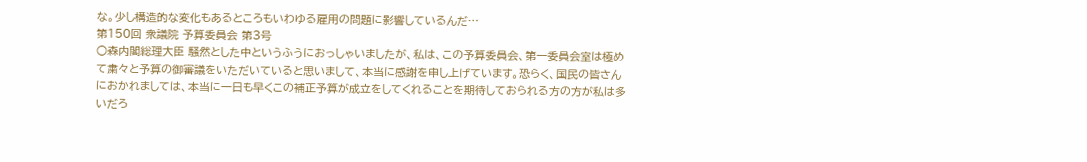な。少し構造的な変化もあるところもいわゆる雇用の問題に影響しているんだ…
第150回 衆議院 予算委員会 第3号
○森内閣総理大臣 騒然とした中というふうにおっしゃいましたが、私は、この予算委員会、第一委員会室は極めて粛々と予算の御審議をいただいていると思いまして、本当に感謝を申し上げています。恐らく、国民の皆さんにおかれましては、本当に一日も早くこの補正予算が成立をしてくれることを期待しておられる方の方が私は多いだろ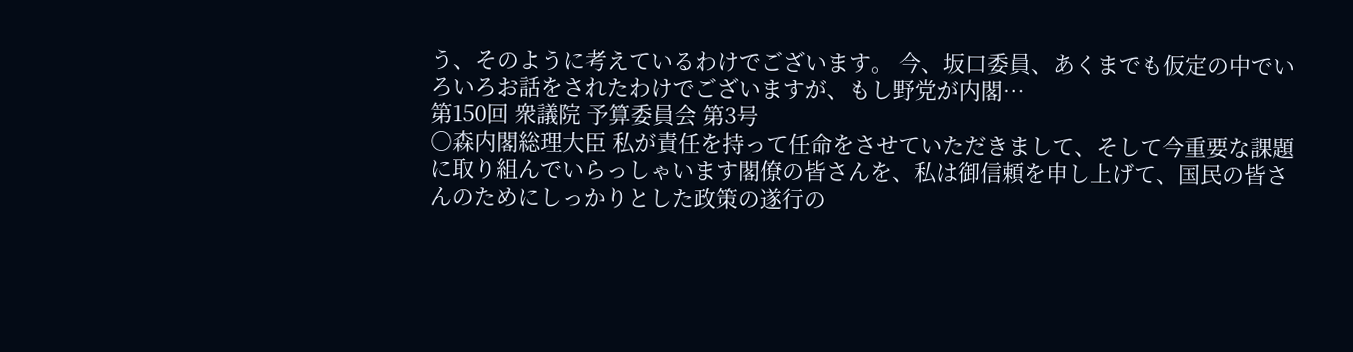う、そのように考えているわけでございます。 今、坂口委員、あくまでも仮定の中でいろいろお話をされたわけでございますが、もし野党が内閣…
第150回 衆議院 予算委員会 第3号
○森内閣総理大臣 私が責任を持って任命をさせていただきまして、そして今重要な課題に取り組んでいらっしゃいます閣僚の皆さんを、私は御信頼を申し上げて、国民の皆さんのためにしっかりとした政策の遂行の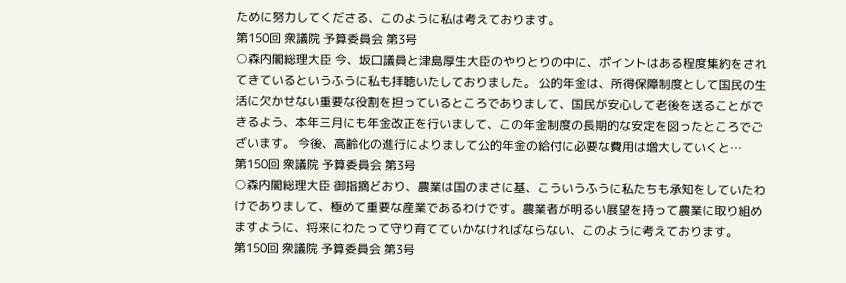ために努力してくださる、このように私は考えております。
第150回 衆議院 予算委員会 第3号
○森内閣総理大臣 今、坂口議員と津島厚生大臣のやりとりの中に、ポイントはある程度集約をされてきているというふうに私も拝聴いたしておりました。 公的年金は、所得保障制度として国民の生活に欠かせない重要な役割を担っているところでありまして、国民が安心して老後を送ることができるよう、本年三月にも年金改正を行いまして、この年金制度の長期的な安定を図ったところでございます。 今後、高齢化の進行によりまして公的年金の給付に必要な費用は増大していくと…
第150回 衆議院 予算委員会 第3号
○森内閣総理大臣 御指摘どおり、農業は国のまさに基、こういうふうに私たちも承知をしていたわけでありまして、極めて重要な産業であるわけです。農業者が明るい展望を持って農業に取り組めますように、将来にわたって守り育てていかなければならない、このように考えております。
第150回 衆議院 予算委員会 第3号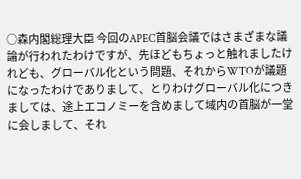○森内閣総理大臣 今回のAPEC首脳会議ではさまざまな議論が行われたわけですが、先ほどもちょっと触れましたけれども、グローバル化という問題、それからWTOが議題になったわけでありまして、とりわけグローバル化につきましては、途上エコノミーを含めまして域内の首脳が一堂に会しまして、それ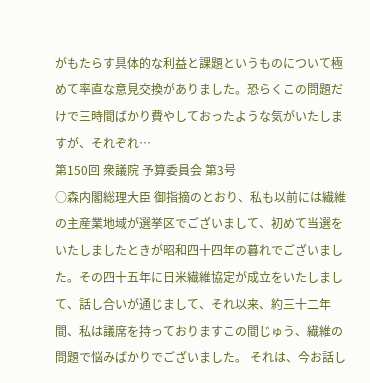がもたらす具体的な利益と課題というものについて極めて率直な意見交換がありました。恐らくこの問題だけで三時間ばかり費やしておったような気がいたしますが、それぞれ…
第150回 衆議院 予算委員会 第3号
○森内閣総理大臣 御指摘のとおり、私も以前には繊維の主産業地域が選挙区でございまして、初めて当選をいたしましたときが昭和四十四年の暮れでございました。その四十五年に日米繊維協定が成立をいたしまして、話し合いが通じまして、それ以来、約三十二年間、私は議席を持っておりますこの間じゅう、繊維の問題で悩みばかりでございました。 それは、今お話し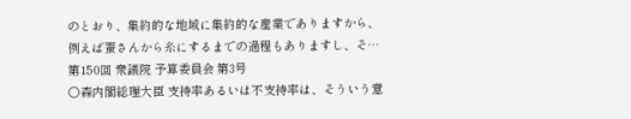のとおり、集約的な地域に集約的な産業でありますから、例えば蚕さんから糸にするまでの過程もありますし、そ…
第150回 衆議院 予算委員会 第3号
○森内閣総理大臣 支持率あるいは不支持率は、そういう意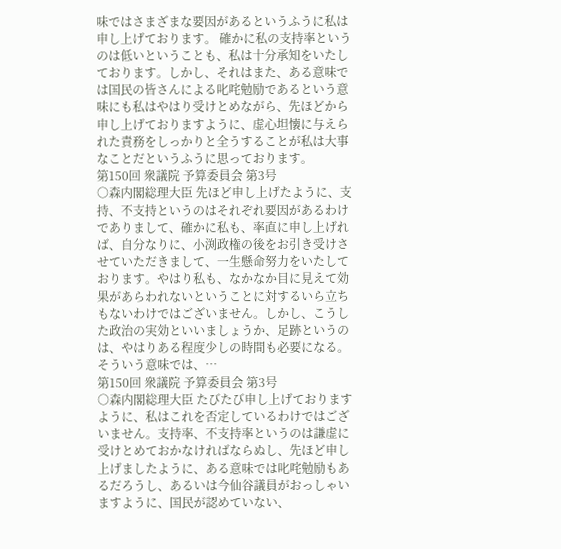味ではさまざまな要因があるというふうに私は申し上げております。 確かに私の支持率というのは低いということも、私は十分承知をいたしております。しかし、それはまた、ある意味では国民の皆さんによる叱咤勉励であるという意味にも私はやはり受けとめながら、先ほどから申し上げておりますように、虚心坦懐に与えられた責務をしっかりと全うすることが私は大事なことだというふうに思っております。
第150回 衆議院 予算委員会 第3号
○森内閣総理大臣 先ほど申し上げたように、支持、不支持というのはそれぞれ要因があるわけでありまして、確かに私も、率直に申し上げれば、自分なりに、小渕政権の後をお引き受けさせていただきまして、一生懸命努力をいたしております。やはり私も、なかなか目に見えて効果があらわれないということに対するいら立ちもないわけではございません。しかし、こうした政治の実効といいましょうか、足跡というのは、やはりある程度少しの時間も必要になる。そういう意味では、…
第150回 衆議院 予算委員会 第3号
○森内閣総理大臣 たびたび申し上げておりますように、私はこれを否定しているわけではございません。支持率、不支持率というのは謙虚に受けとめておかなければならぬし、先ほど申し上げましたように、ある意味では叱咤勉励もあるだろうし、あるいは今仙谷議員がおっしゃいますように、国民が認めていない、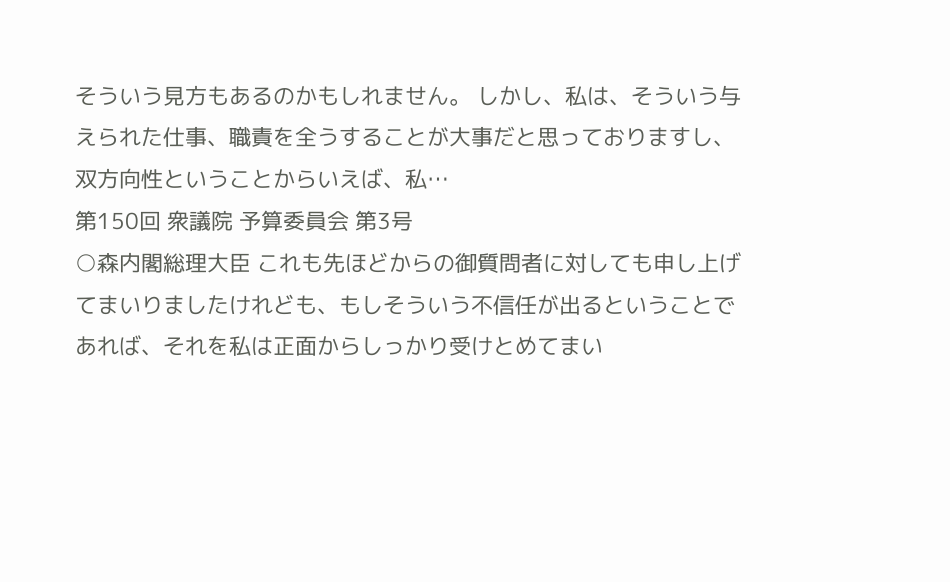そういう見方もあるのかもしれません。 しかし、私は、そういう与えられた仕事、職責を全うすることが大事だと思っておりますし、双方向性ということからいえば、私…
第150回 衆議院 予算委員会 第3号
○森内閣総理大臣 これも先ほどからの御質問者に対しても申し上げてまいりましたけれども、もしそういう不信任が出るということであれば、それを私は正面からしっかり受けとめてまい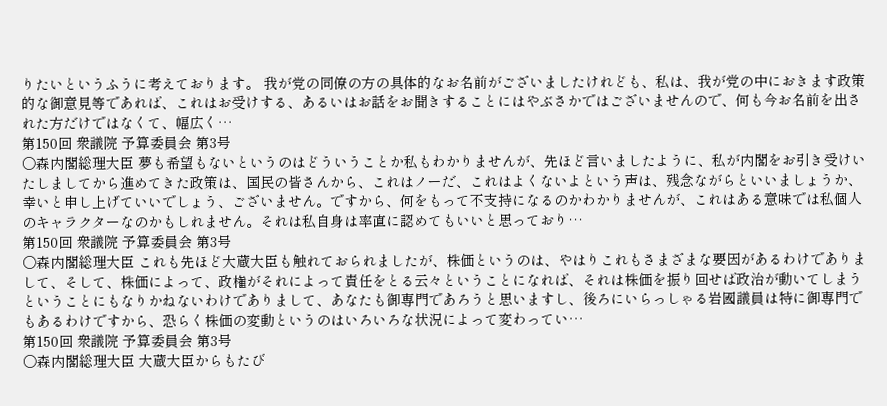りたいというふうに考えております。 我が党の同僚の方の具体的なお名前がございましたけれども、私は、我が党の中におきます政策的な御意見等であれば、これはお受けする、あるいはお話をお聞きすることにはやぶさかではございませんので、何も今お名前を出された方だけではなくて、幅広く…
第150回 衆議院 予算委員会 第3号
○森内閣総理大臣 夢も希望もないというのはどういうことか私もわかりませんが、先ほど言いましたように、私が内閣をお引き受けいたしましてから進めてきた政策は、国民の皆さんから、これはノーだ、これはよくないよという声は、残念ながらといいましょうか、幸いと申し上げていいでしょう、ございません。ですから、何をもって不支持になるのかわかりませんが、これはある意味では私個人のキャラクターなのかもしれません。それは私自身は率直に認めてもいいと思っており…
第150回 衆議院 予算委員会 第3号
○森内閣総理大臣 これも先ほど大蔵大臣も触れておられましたが、株価というのは、やはりこれもさまざまな要因があるわけでありまして、そして、株価によって、政権がそれによって責任をとる云々ということになれば、それは株価を振り回せば政治が動いてしまうということにもなりかねないわけでありまして、あなたも御専門であろうと思いますし、後ろにいらっしゃる岩國議員は特に御専門でもあるわけですから、恐らく株価の変動というのはいろいろな状況によって変わってい…
第150回 衆議院 予算委員会 第3号
○森内閣総理大臣 大蔵大臣からもたび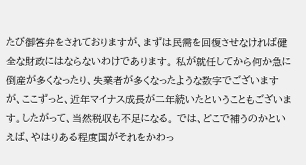たび御答弁をされておりますが、まずは民需を回復させなければ健全な財政にはならないわけであります。 私が就任してから何か急に倒産が多くなったり、失業者が多くなったような数字でございますが、ここずっと、近年マイナス成長が二年続いたということもございます。したがって、当然税収も不足になる。 では、どこで補うのかといえば、やはりある程度国がそれをかわっ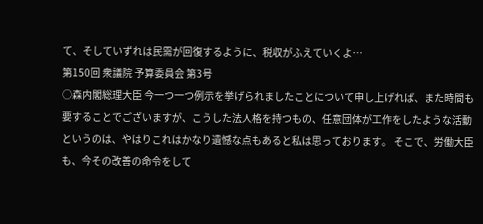て、そしていずれは民需が回復するように、税収がふえていくよ…
第150回 衆議院 予算委員会 第3号
○森内閣総理大臣 今一つ一つ例示を挙げられましたことについて申し上げれば、また時間も要することでございますが、こうした法人格を持つもの、任意団体が工作をしたような活動というのは、やはりこれはかなり遺憾な点もあると私は思っております。 そこで、労働大臣も、今その改善の命令をして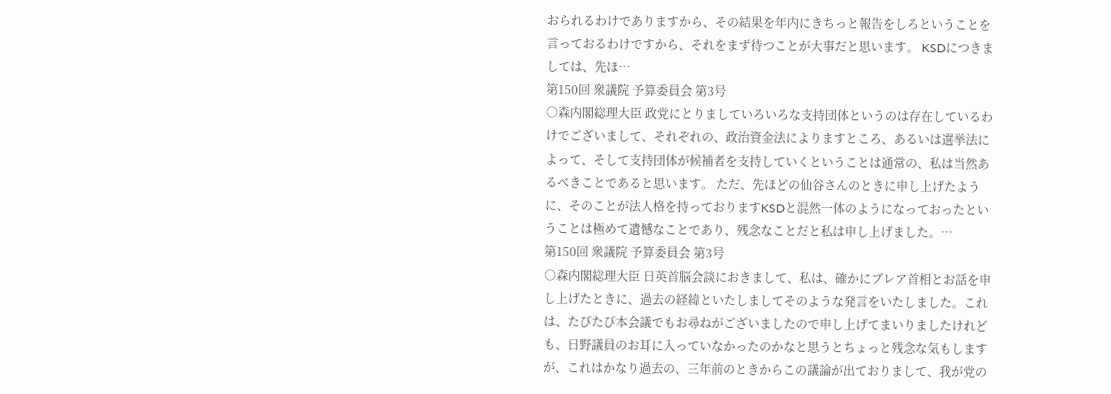おられるわけでありますから、その結果を年内にきちっと報告をしろということを言っておるわけですから、それをまず待つことが大事だと思います。 KSDにつきましては、先ほ…
第150回 衆議院 予算委員会 第3号
○森内閣総理大臣 政党にとりましていろいろな支持団体というのは存在しているわけでございまして、それぞれの、政治資金法によりますところ、あるいは選挙法によって、そして支持団体が候補者を支持していくということは通常の、私は当然あるべきことであると思います。 ただ、先ほどの仙谷さんのときに申し上げたように、そのことが法人格を持っておりますKSDと混然一体のようになっておったということは極めて遺憾なことであり、残念なことだと私は申し上げました。…
第150回 衆議院 予算委員会 第3号
○森内閣総理大臣 日英首脳会談におきまして、私は、確かにブレア首相とお話を申し上げたときに、過去の経緯といたしましてそのような発言をいたしました。これは、たびたび本会議でもお尋ねがございましたので申し上げてまいりましたけれども、日野議員のお耳に入っていなかったのかなと思うとちょっと残念な気もしますが、これはかなり過去の、三年前のときからこの議論が出ておりまして、我が党の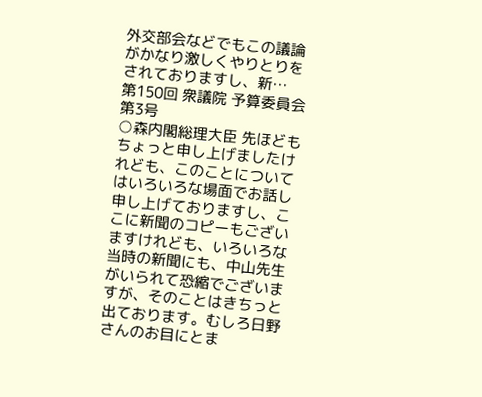外交部会などでもこの議論がかなり激しくやりとりをされておりますし、新…
第150回 衆議院 予算委員会 第3号
○森内閣総理大臣 先ほどもちょっと申し上げましたけれども、このことについてはいろいろな場面でお話し申し上げておりますし、ここに新聞のコピーもございますけれども、いろいろな当時の新聞にも、中山先生がいられて恐縮でございますが、そのことはきちっと出ております。むしろ日野さんのお目にとま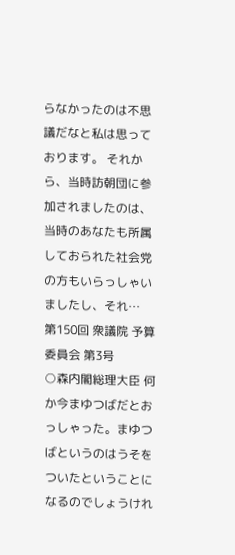らなかったのは不思議だなと私は思っております。 それから、当時訪朝団に参加されましたのは、当時のあなたも所属しておられた社会党の方もいらっしゃいましたし、それ…
第150回 衆議院 予算委員会 第3号
○森内閣総理大臣 何か今まゆつばだとおっしゃった。まゆつばというのはうそをついたということになるのでしょうけれ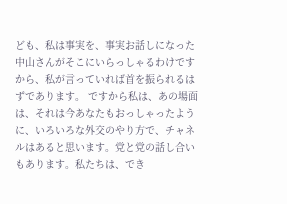ども、私は事実を、事実お話しになった中山さんがそこにいらっしゃるわけですから、私が言っていれば首を振られるはずであります。 ですから私は、あの場面は、それは今あなたもおっしゃったように、いろいろな外交のやり方で、チャネルはあると思います。党と党の話し合いもあります。私たちは、でき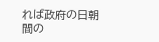れば政府の日朝間の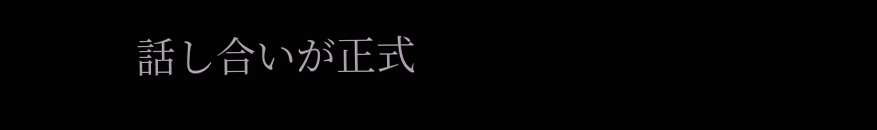話し合いが正式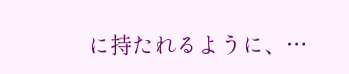に持たれるように、…